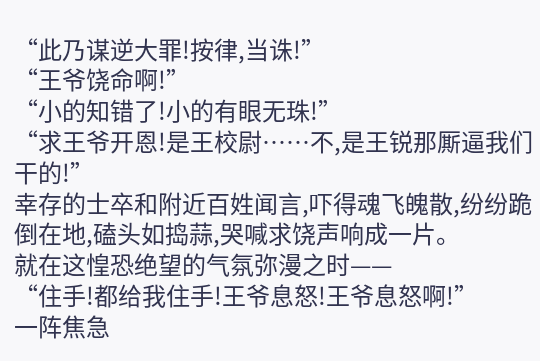“此乃谋逆大罪!按律,当诛!”
“王爷饶命啊!”
“小的知错了!小的有眼无珠!”
“求王爷开恩!是王校尉……不,是王锐那厮逼我们干的!”
幸存的士卒和附近百姓闻言,吓得魂飞魄散,纷纷跪倒在地,磕头如捣蒜,哭喊求饶声响成一片。
就在这惶恐绝望的气氛弥漫之时——
“住手!都给我住手!王爷息怒!王爷息怒啊!”
一阵焦急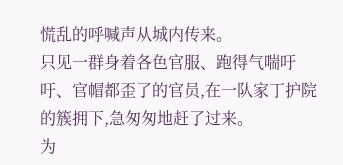慌乱的呼喊声从城内传来。
只见一群身着各色官服、跑得气喘吁吁、官帽都歪了的官员,在一队家丁护院的簇拥下,急匆匆地赶了过来。
为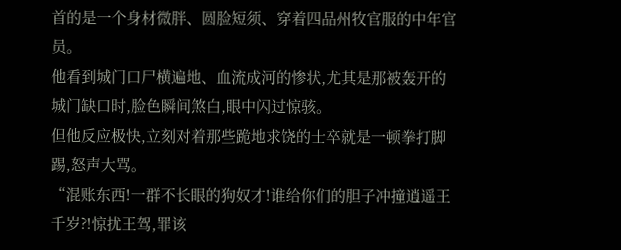首的是一个身材微胖、圆脸短须、穿着四品州牧官服的中年官员。
他看到城门口尸横遍地、血流成河的惨状,尤其是那被轰开的城门缺口时,脸色瞬间煞白,眼中闪过惊骇。
但他反应极快,立刻对着那些跪地求饶的士卒就是一顿拳打脚踢,怒声大骂。
“混账东西!一群不长眼的狗奴才!谁给你们的胆子冲撞逍遥王千岁?!惊扰王驾,罪该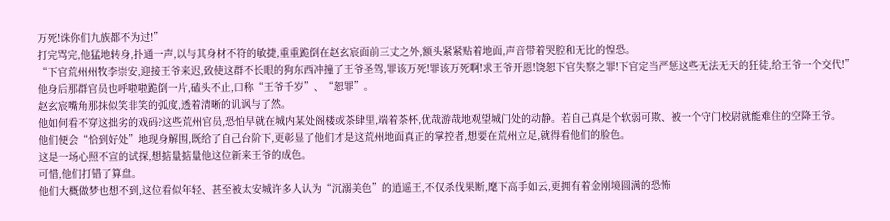万死!诛你们九族都不为过!”
打完骂完,他猛地转身,扑通一声,以与其身材不符的敏捷,重重跪倒在赵玄宸面前三丈之外,额头紧紧贴着地面,声音带着哭腔和无比的惶恐。
“下官荒州州牧李崇安,迎接王爷来迟,致使这群不长眼的狗东西冲撞了王爷圣驾,罪该万死!罪该万死啊!求王爷开恩!饶恕下官失察之罪!下官定当严惩这些无法无天的狂徒,给王爷一个交代!”
他身后那群官员也呼啦啦跪倒一片,磕头不止,口称“王爷千岁”、“恕罪”。
赵玄宸嘴角那抹似笑非笑的弧度,透着清晰的讥讽与了然。
他如何看不穿这拙劣的戏码?这些荒州官员,恐怕早就在城内某处阁楼或茶肆里,端着茶杯,优哉游哉地观望城门处的动静。若自己真是个软弱可欺、被一个守门校尉就能难住的空降王爷。
他们便会“恰到好处”地现身解围,既给了自己台阶下,更彰显了他们才是这荒州地面真正的掌控者,想要在荒州立足,就得看他们的脸色。
这是一场心照不宣的试探,想掂量掂量他这位新来王爷的成色。
可惜,他们打错了算盘。
他们大概做梦也想不到,这位看似年轻、甚至被太安城许多人认为“沉溺美色”的逍遥王,不仅杀伐果断,麾下高手如云,更拥有着金刚境圆满的恐怖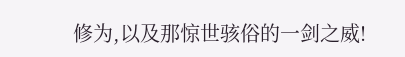修为,以及那惊世骇俗的一剑之威!